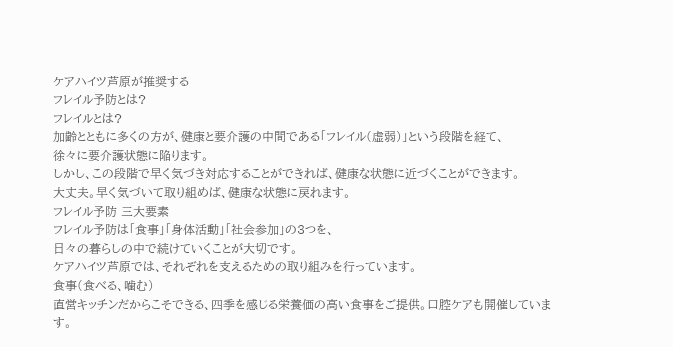ケアハイツ芦原が推奨する
フレイル予防とは?
フレイルとは?
加齢とともに多くの方が、健康と要介護の中間である「フレイル(虚弱)」という段階を経て、
徐々に要介護状態に陥ります。
しかし、この段階で早く気づき対応することができれば、健康な状態に近づくことができます。
大丈夫。早く気づいて取り組めば、健康な状態に戻れます。
フレイル予防 三大要素
フレイル予防は「食事」「身体活動」「社会参加」の3つを、
日々の暮らしの中で続けていくことが大切です。
ケアハイツ芦原では、それぞれを支えるための取り組みを行っています。
食事(食べる、噛む)
直営キッチンだからこそできる、四季を感じる栄養価の高い食事をご提供。口腔ケアも開催しています。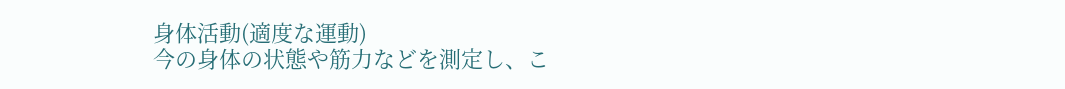身体活動(適度な運動)
今の身体の状態や筋力などを測定し、こ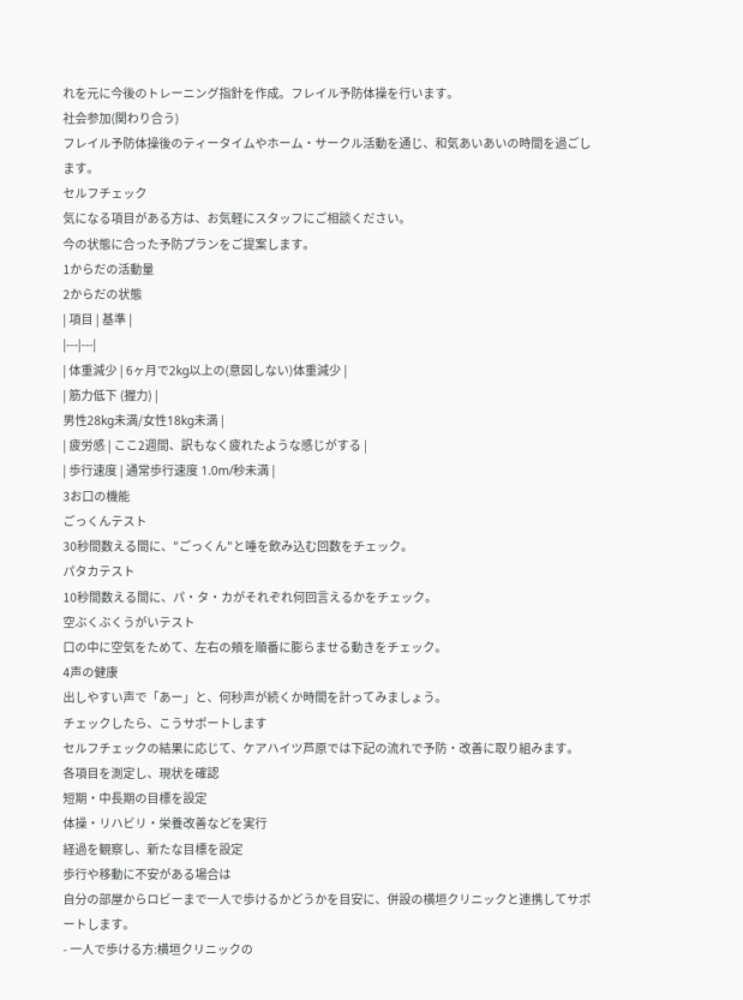れを元に今後のトレーニング指針を作成。フレイル予防体操を行います。
社会参加(関わり合う)
フレイル予防体操後のティータイムやホーム・サークル活動を通じ、和気あいあいの時間を過ごします。
セルフチェック
気になる項目がある方は、お気軽にスタッフにご相談ください。
今の状態に合った予防プランをご提案します。
1からだの活動量
2からだの状態
| 項目 | 基準 |
|---|---|
| 体重減少 | 6ヶ月で2kg以上の(意図しない)体重減少 |
| 筋力低下 (握力) |
男性28kg未満/女性18kg未満 |
| 疲労感 | ここ2週間、訳もなく疲れたような感じがする |
| 歩行速度 | 通常歩行速度 1.0m/秒未満 |
3お口の機能
ごっくんテスト
30秒間数える間に、"ごっくん"と唾を飲み込む回数をチェック。
パタカテスト
10秒間数える間に、パ・タ・カがそれぞれ何回言えるかをチェック。
空ぶくぶくうがいテスト
口の中に空気をためて、左右の頬を順番に膨らませる動きをチェック。
4声の健康
出しやすい声で「あー」と、何秒声が続くか時間を計ってみましょう。
チェックしたら、こうサポートします
セルフチェックの結果に応じて、ケアハイツ芦原では下記の流れで予防・改善に取り組みます。
各項目を測定し、現状を確認
短期・中長期の目標を設定
体操・リハビリ・栄養改善などを実行
経過を観察し、新たな目標を設定
歩行や移動に不安がある場合は
自分の部屋からロビーまで一人で歩けるかどうかを目安に、併設の横垣クリニックと連携してサポートします。
- 一人で歩ける方:横垣クリニックの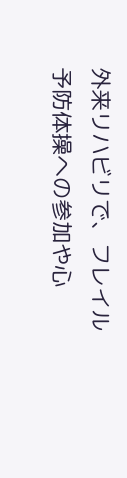外来リハビリで、フレイル予防体操への参加や心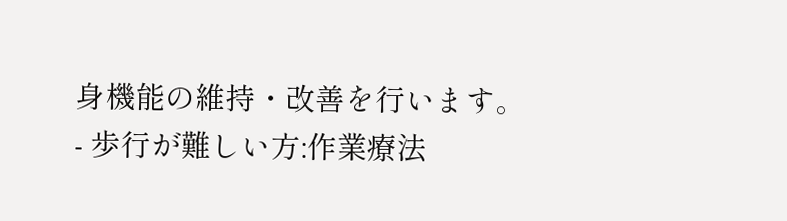身機能の維持・改善を行います。
- 歩行が難しい方:作業療法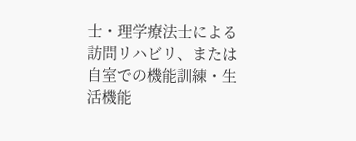士・理学療法士による訪問リハビリ、または自室での機能訓練・生活機能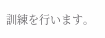訓練を行います。